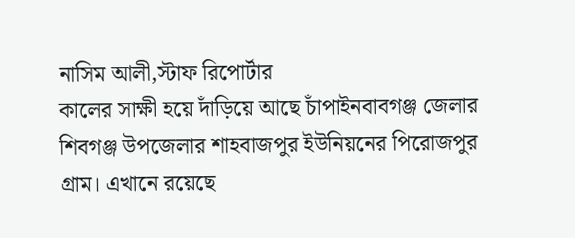নাসিম আলী,স্টাফ রিপোর্টার
কালের সাক্ষী হয়ে দাঁড়িয়ে আছে চাঁপাইনবাবগঞ্জ জেলার শিবগঞ্জ উপজেলার শাহবাজপুর ইউনিয়নের পিরোজপুর গ্রাম। এখানে রয়েছে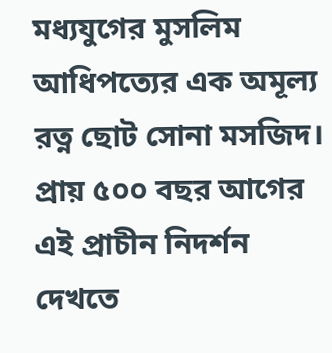মধ্যযুগের মুসলিম আধিপত্যের এক অমূল্য রত্ন ছোট সোনা মসজিদ। প্রায় ৫০০ বছর আগের এই প্রাচীন নিদর্শন দেখতে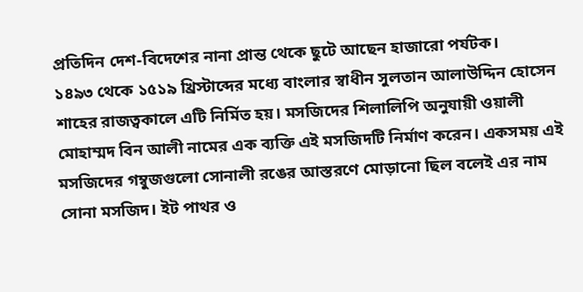প্রতিদিন দেশ-বিদেশের নানা প্রান্ত থেকে ছুটে আছেন হাজারো পর্যটক।
১৪৯৩ থেকে ১৫১৯ খ্রিস্টাব্দের মধ্যে বাংলার স্বাধীন সুলতান আলাউদ্দিন হোসেন শাহের রাজত্বকালে এটি নির্মিত হয়। মসজিদের শিলালিপি অনুযায়ী ওয়ালী মোহাম্মদ বিন আলী নামের এক ব্যক্তি এই মসজিদটি নির্মাণ করেন। একসময় এই মসজিদের গম্বুজগুলো সোনালী রঙের আস্তরণে মোড়ানো ছিল বলেই এর নাম সোনা মসজিদ। ইট পাথর ও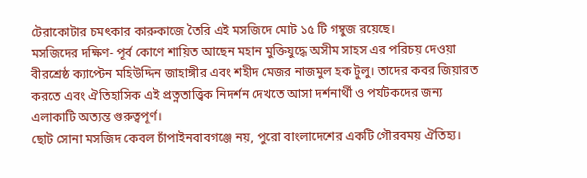টেরাকোটার চমৎকার কারুকাজে তৈরি এই মসজিদে মোট ১৫ টি গম্বুজ রয়েছে।
মসজিদের দক্ষিণ- পূর্ব কোণে শায়িত আছেন মহান মুক্তিযুদ্ধে অসীম সাহস এর পরিচয় দেওয়া বীরশ্রেষ্ঠ ক্যাপ্টেন মহিউদ্দিন জাহাঙ্গীর এবং শহীদ মেজর নাজমুল হক টুলু। তাদের কবর জিয়ারত করতে এবং ঐতিহাসিক এই প্রত্নতাত্ত্বিক নিদর্শন দেখতে আসা দর্শনার্থী ও পর্যটকদের জন্য এলাকাটি অত্যন্ত গুরুত্বপূর্ণ।
ছোট সোনা মসজিদ কেবল চাঁপাইনবাবগঞ্জে নয়, পুরো বাংলাদেশের একটি গৌরবময় ঐতিহ্য।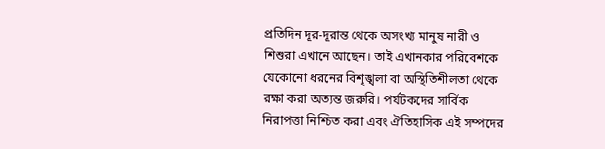প্রতিদিন দূর-দূরান্ত থেকে অসংখ্য মানুষ নারী ও শিশুরা এখানে আছেন। তাই এখানকার পরিবেশকে যেকোনো ধরনের বিশৃঙ্খলা বা অস্থিতিশীলতা থেকে রক্ষা করা অত্যন্ত জরুরি। পর্যটকদের সার্বিক নিরাপত্তা নিশ্চিত করা এবং ঐতিহাসিক এই সম্পদের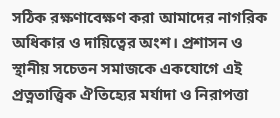সঠিক রক্ষণাবেক্ষণ করা আমাদের নাগরিক অধিকার ও দায়িত্বের অংশ। প্রশাসন ও স্থানীয় সচেতন সমাজকে একযোগে এই প্রত্নতাত্ত্বিক ঐতিহ্যের মর্যাদা ও নিরাপত্তা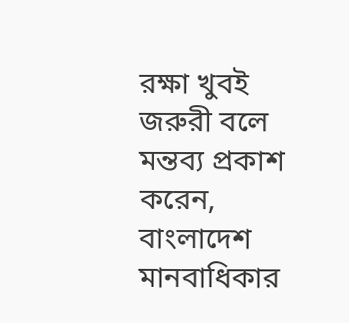রক্ষা খুবই জরুরী বলে মন্তব্য প্রকাশ করেন, বাংলাদেশ মানবাধিকার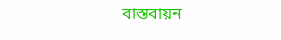বাস্তবায়ন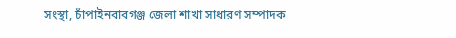সংস্থা, চাঁপাইনবাবগঞ্জ জেলা শাখা সাধারণ সম্পাদক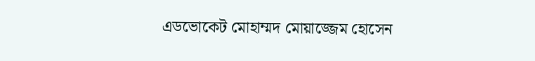এডভোকেট মোহাম্মদ মোয়াজ্জেম হোসেন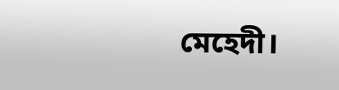মেহেদী।